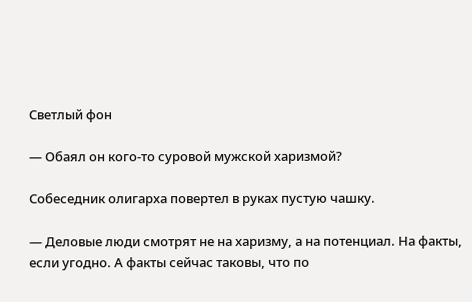Светлый фон

— Обаял он кого-то суровой мужской харизмой?

Собеседник олигарха повертел в руках пустую чашку.

— Деловые люди смотрят не на харизму, а на потенциал. На факты, если угодно. А факты сейчас таковы, что по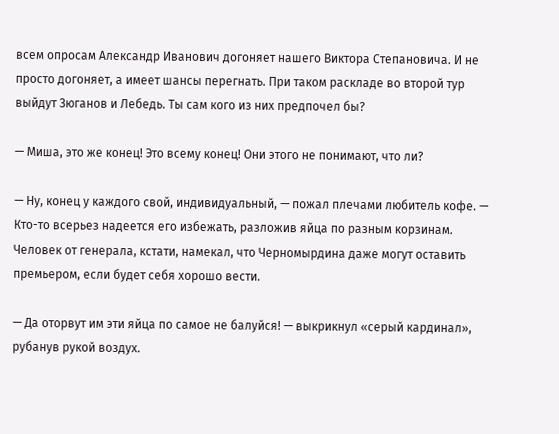всем опросам Александр Иванович догоняет нашего Виктора Степановича. И не просто догоняет, а имеет шансы перегнать. При таком раскладе во второй тур выйдут Зюганов и Лебедь. Ты сам кого из них предпочел бы?

— Миша, это же конец! Это всему конец! Они этого не понимают, что ли?

— Ну, конец у каждого свой, индивидуальный, — пожал плечами любитель кофе. — Кто-то всерьез надеется его избежать, разложив яйца по разным корзинам. Человек от генерала, кстати, намекал, что Черномырдина даже могут оставить премьером, если будет себя хорошо вести.

— Да оторвут им эти яйца по самое не балуйся! — выкрикнул «серый кардинал», рубанув рукой воздух.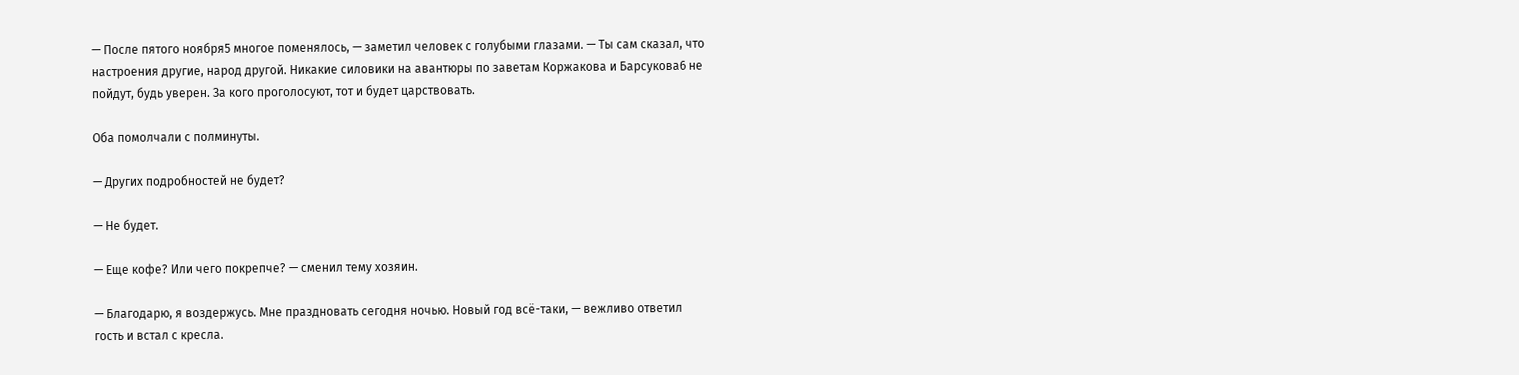— После пятого ноября5 многое поменялось, — заметил человек с голубыми глазами. — Ты сам сказал, что настроения другие, народ другой. Никакие силовики на авантюры по заветам Коржакова и Барсукова6 не пойдут, будь уверен. За кого проголосуют, тот и будет царствовать.

Оба помолчали с полминуты.

— Других подробностей не будет?

— Не будет.

— Еще кофе? Или чего покрепче? — сменил тему хозяин.

— Благодарю, я воздержусь. Мне праздновать сегодня ночью. Новый год всё-таки, — вежливо ответил гость и встал с кресла.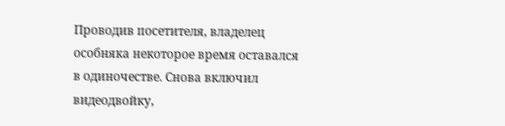Проводив посетителя, владелец особняка некоторое время оставался в одиночестве. Снова включил видеодвойку,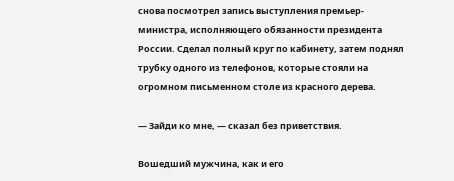снова посмотрел запись выступления премьер-министра, исполняющего обязанности президента России. Сделал полный круг по кабинету, затем поднял трубку одного из телефонов, которые стояли на огромном письменном столе из красного дерева.

— Зайди ко мне, — сказал без приветствия.

Вошедший мужчина, как и его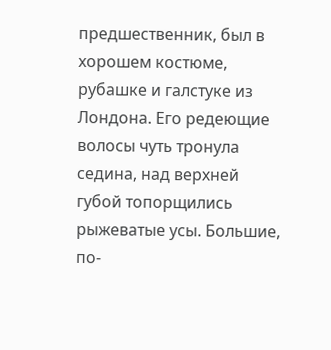предшественник, был в хорошем костюме, рубашке и галстуке из Лондона. Его редеющие волосы чуть тронула седина, над верхней губой топорщились рыжеватые усы. Большие, по-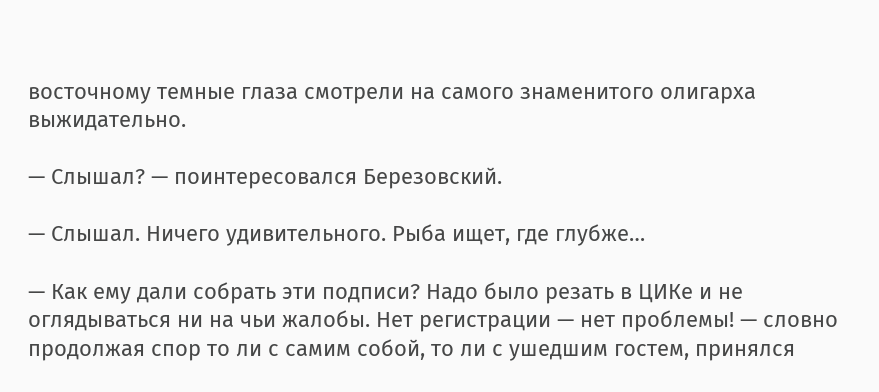восточному темные глаза смотрели на самого знаменитого олигарха выжидательно.

— Слышал? — поинтересовался Березовский.

— Слышал. Ничего удивительного. Рыба ищет, где глубже…

— Как ему дали собрать эти подписи? Надо было резать в ЦИКе и не оглядываться ни на чьи жалобы. Нет регистрации — нет проблемы! — словно продолжая спор то ли с самим собой, то ли с ушедшим гостем, принялся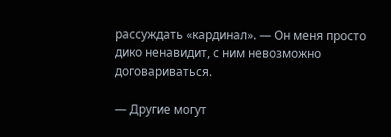рассуждать «кардинал». — Он меня просто дико ненавидит, с ним невозможно договариваться.

— Другие могут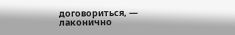договориться, — лаконично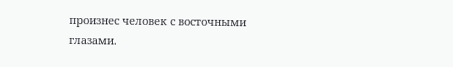произнес человек с восточными глазами.